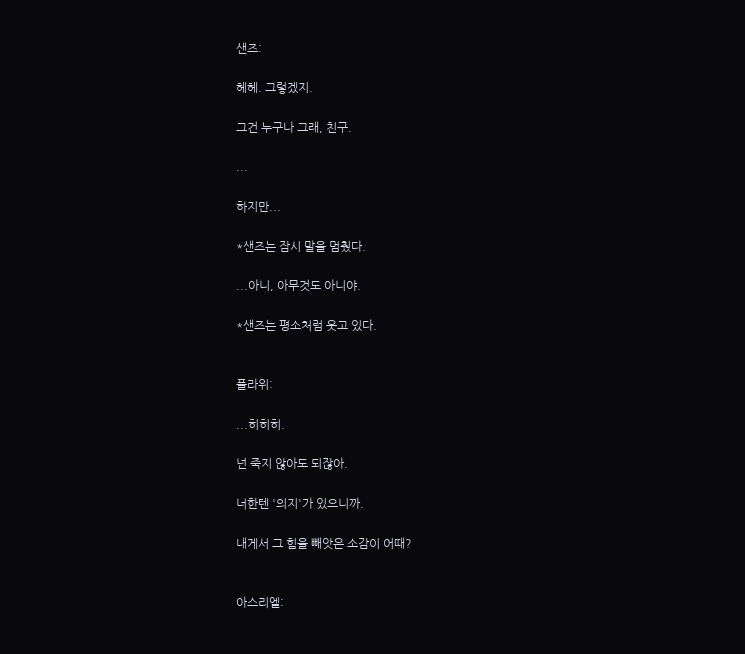샌즈:

헤헤. 그렇겠지.

그건 누구나 그래, 친구.

...

하지만...

*샌즈는 잠시 말을 멈췄다.

...아니, 아무것도 아니야.

*샌즈는 평소처럼 웃고 있다.


플라위:

...히히히.

넌 죽지 않아도 되잖아.

너한텐 '의지'가 있으니까.

내게서 그 힘을 빼앗은 소감이 어때?


아스리엘: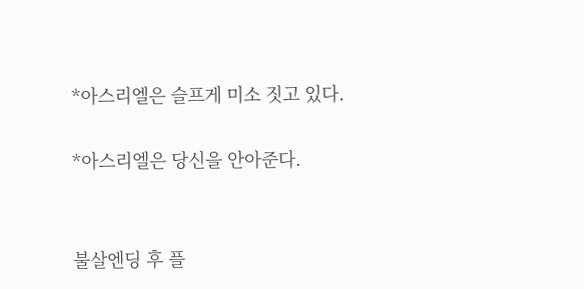*아스리엘은 슬프게 미소 짓고 있다.

*아스리엘은 당신을 안아준다.


불살엔딩 후 플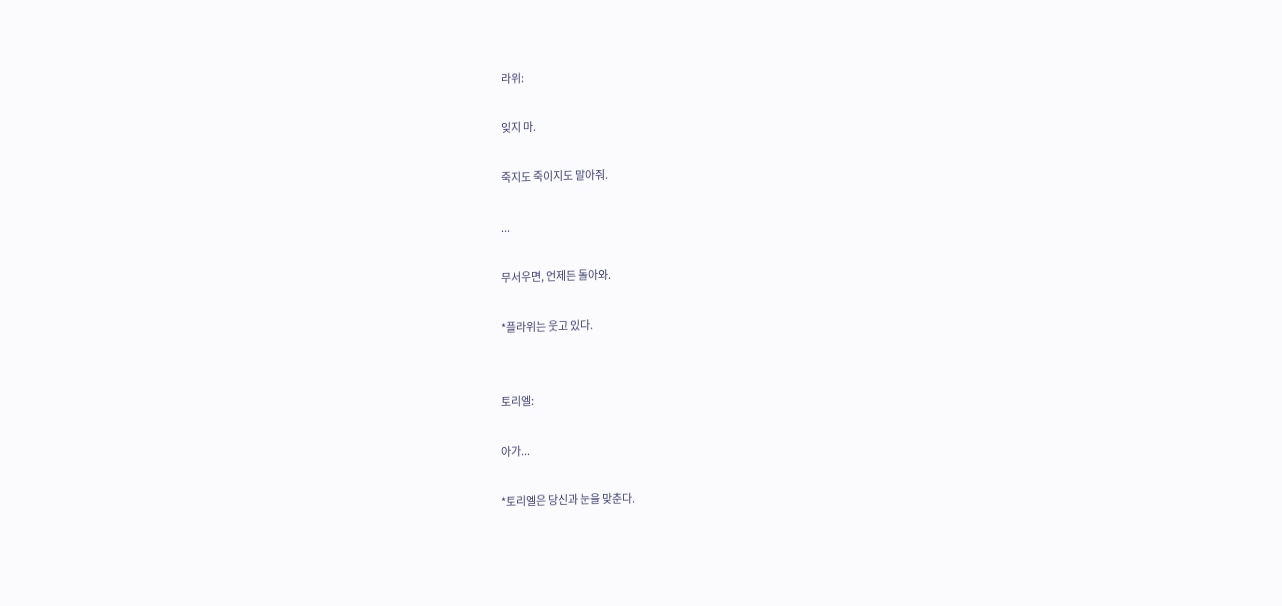라위:

잊지 마.

죽지도 죽이지도 말아줘.

...

무서우면, 언제든 돌아와.

*플라위는 웃고 있다.


토리엘:

아가...

*토리엘은 당신과 눈을 맞춘다.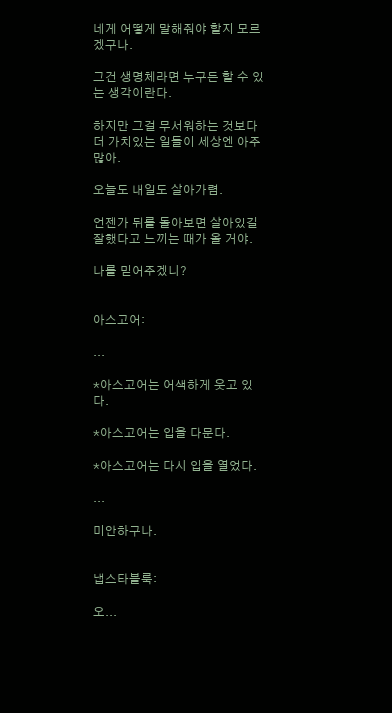네게 어떻게 말해줘야 할지 모르겠구나.

그건 생명체라면 누구든 할 수 있는 생각이란다.

하지만 그걸 무서워하는 것보다 더 가치있는 일들이 세상엔 아주 많아.

오늘도 내일도 살아가렴.

언젠가 뒤를 돌아보면 살아있길 잘했다고 느끼는 때가 올 거야.

나를 믿어주겠니?


아스고어:

...

*아스고어는 어색하게 웃고 있다.

*아스고어는 입을 다문다.

*아스고어는 다시 입을 열었다.

...

미안하구나.


냅스타블룩:

오...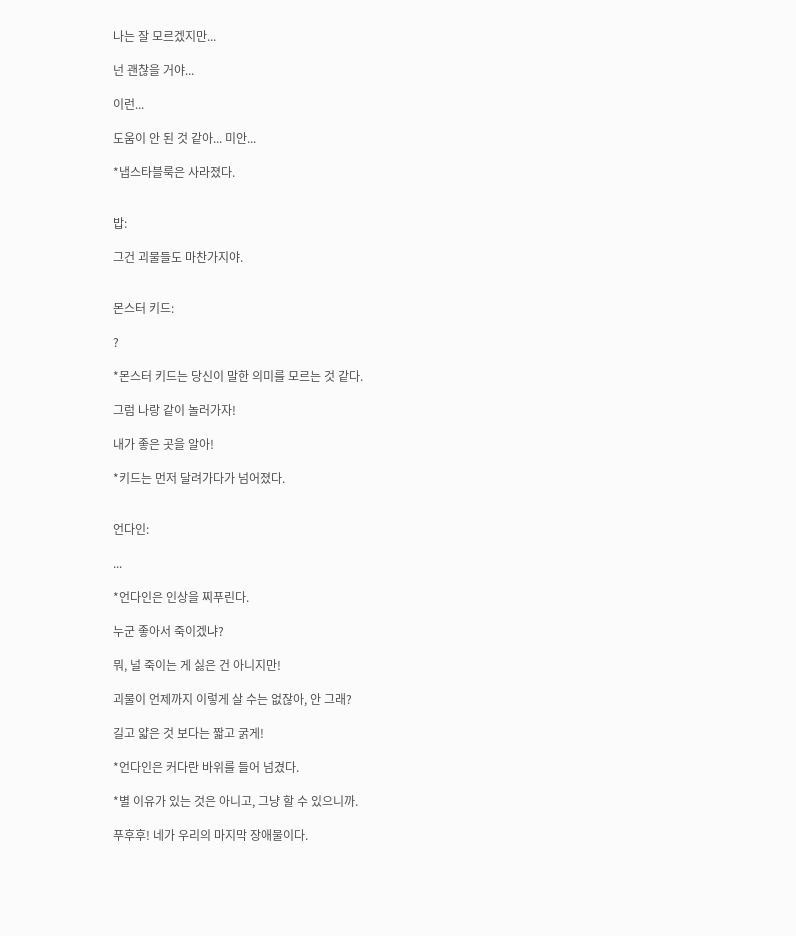나는 잘 모르겠지만...

넌 괜찮을 거야...

이런...

도움이 안 된 것 같아... 미안...

*냅스타블룩은 사라졌다.


밥:

그건 괴물들도 마찬가지야.


몬스터 키드:

?

*몬스터 키드는 당신이 말한 의미를 모르는 것 같다.

그럼 나랑 같이 놀러가자!

내가 좋은 곳을 알아!

*키드는 먼저 달려가다가 넘어졌다.


언다인:

...

*언다인은 인상을 찌푸린다.

누군 좋아서 죽이겠냐?

뭐, 널 죽이는 게 싫은 건 아니지만!

괴물이 언제까지 이렇게 살 수는 없잖아, 안 그래?

길고 얇은 것 보다는 짧고 굵게!

*언다인은 커다란 바위를 들어 넘겼다.

*별 이유가 있는 것은 아니고, 그냥 할 수 있으니까.

푸후후! 네가 우리의 마지막 장애물이다.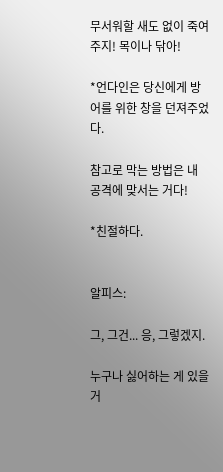무서워할 새도 없이 죽여주지! 목이나 닦아!

*언다인은 당신에게 방어를 위한 창을 던져주었다.

참고로 막는 방법은 내 공격에 맞서는 거다!

*친절하다.


알피스:

그, 그건... 응, 그렇겠지.

누구나 싫어하는 게 있을 거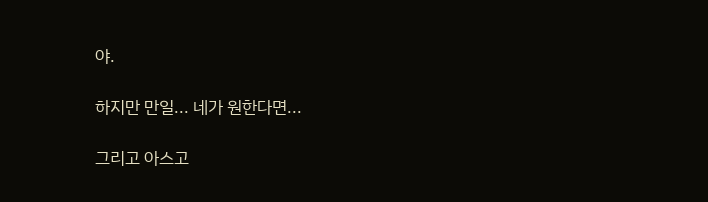야.

하지만 만일... 네가 원한다면...

그리고 아스고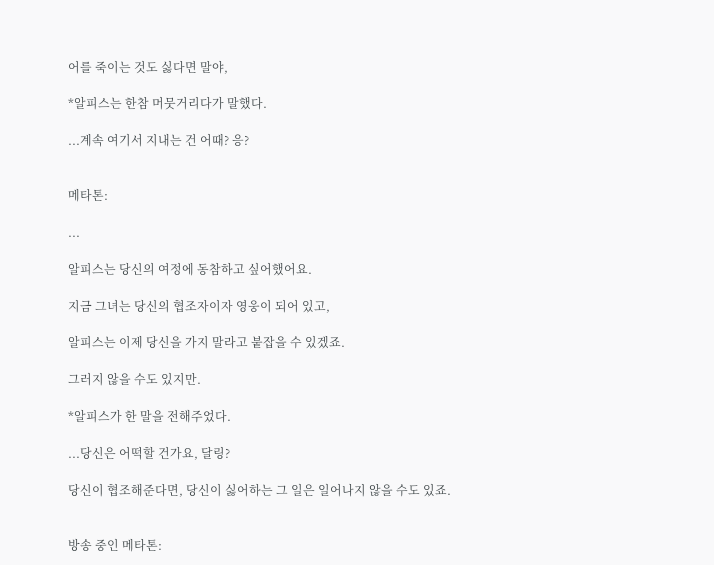어를 죽이는 것도 싫다면 말야,

*알피스는 한참 머뭇거리다가 말했다.

...계속 여기서 지내는 건 어때? 응?


메타톤:

...

알피스는 당신의 여정에 동참하고 싶어했어요.

지금 그녀는 당신의 협조자이자 영웅이 되어 있고,

알피스는 이제 당신을 가지 말라고 붙잡을 수 있겠죠.

그러지 않을 수도 있지만.

*알피스가 한 말을 전해주었다.

...당신은 어떡할 건가요, 달링?

당신이 협조해준다면, 당신이 싫어하는 그 일은 일어나지 않을 수도 있죠.


방송 중인 메타톤: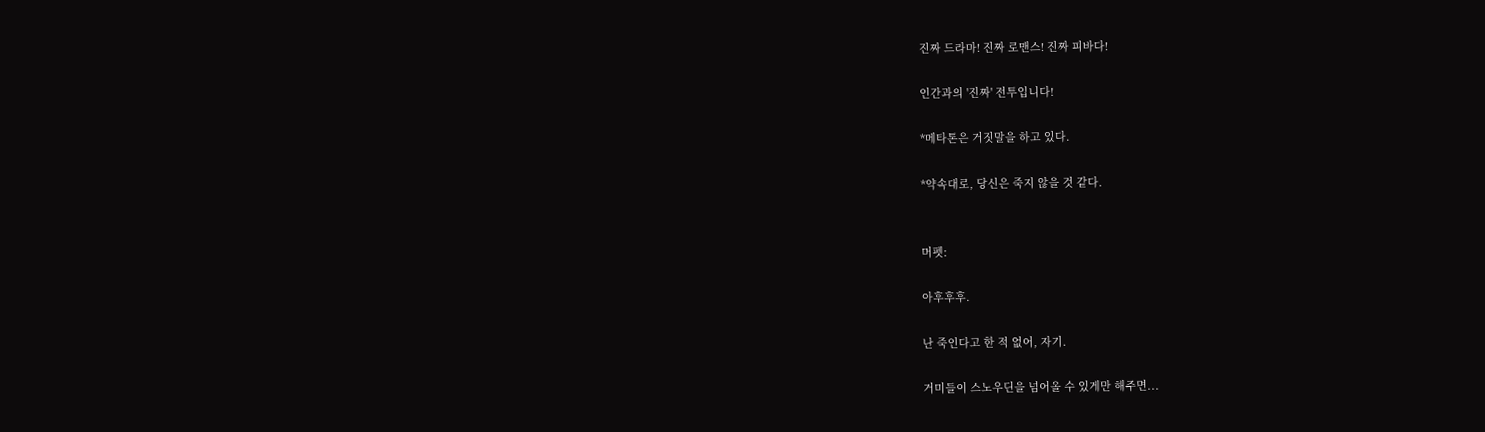진짜 드라마! 진짜 로맨스! 진짜 피바다!

인간과의 '진짜' 전투입니다!

*메타톤은 거짓말을 하고 있다.

*약속대로, 당신은 죽지 않을 것 같다.


머펫:

아후후후.

난 죽인다고 한 적 없어, 자기.

거미들이 스노우딘을 넘어올 수 있게만 해주면...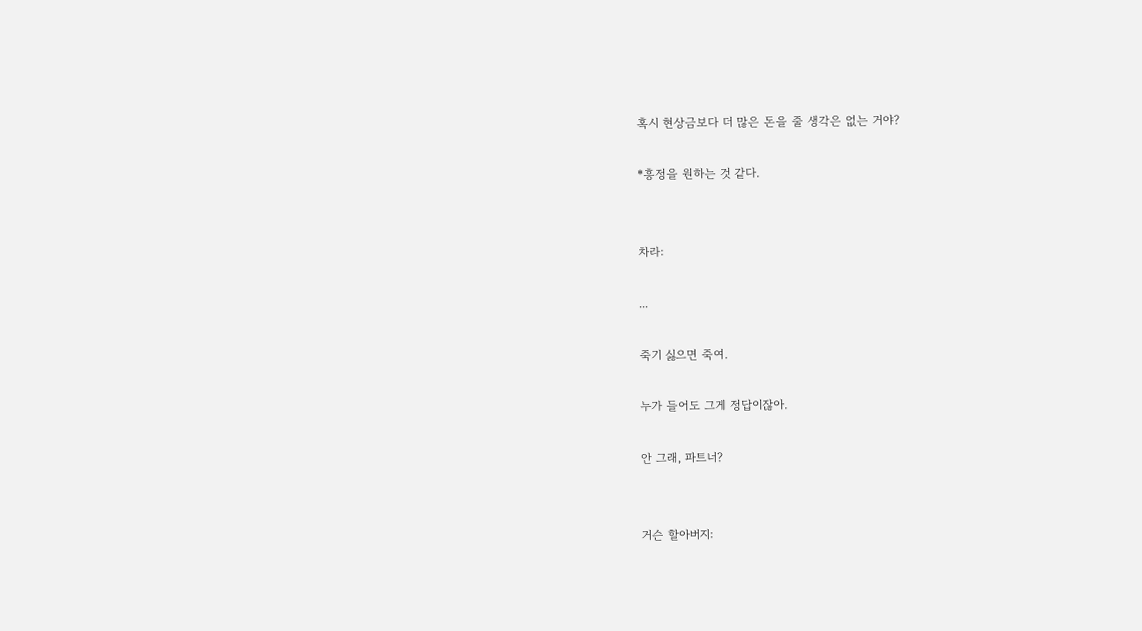혹시 현상금보다 더 많은 돈을 줄 생각은 없는 거야?

*흥정을 원하는 것 같다.


차라:

...

죽기 싫으면 죽여.

누가 들어도 그게 정답이잖아.

안 그래, 파트너?


거슨 할아버지: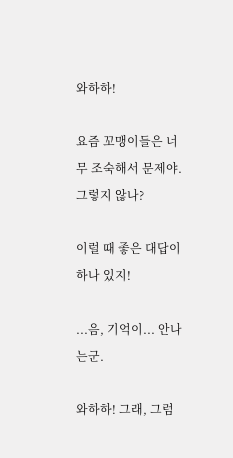와하하!

요즘 꼬맹이들은 너무 조숙해서 문제야. 그렇지 않나?

이럴 때 좋은 대답이 하나 있지!

...음, 기억이... 안나는군.

와하하! 그래, 그럼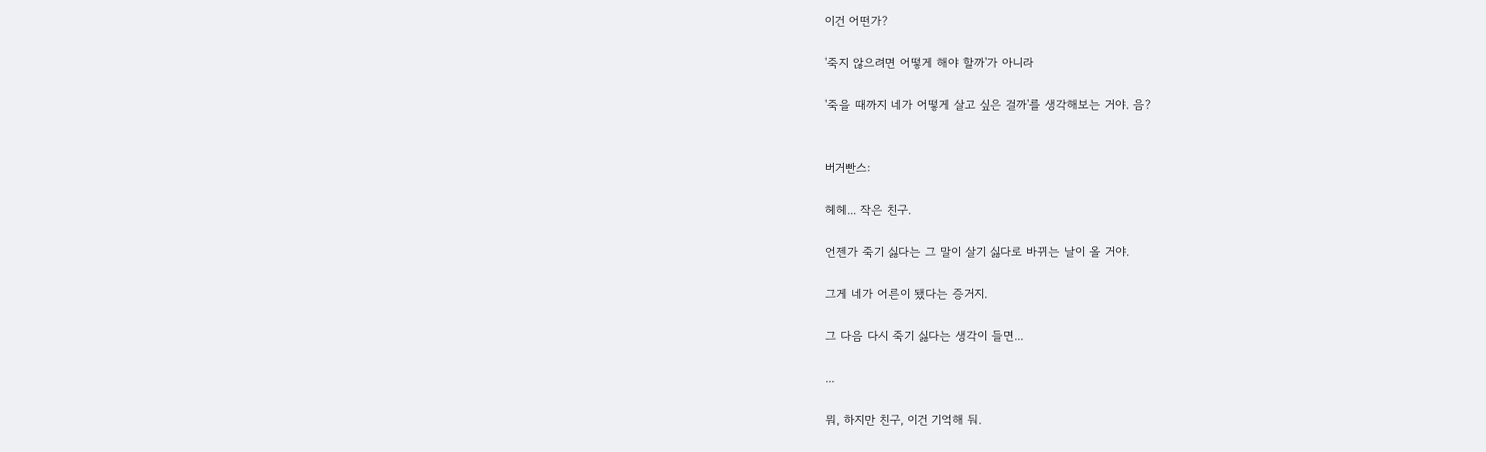이건 어떤가?

'죽지 않으려면 어떻게 해야 할까'가 아니라

'죽을 때까지 네가 어떻게 살고 싶은 걸까'를 생각해보는 거야. 음?


버거빤스:

헤헤... 작은 친구.

언젠가 죽기 싫다는 그 말이 살기 싫다로 바뀌는 날이 올 거야.

그게 네가 어른이 됐다는 증거지.

그 다음 다시 죽기 싫다는 생각이 들면...

...

뭐, 하지만 친구, 이건 기억해 둬.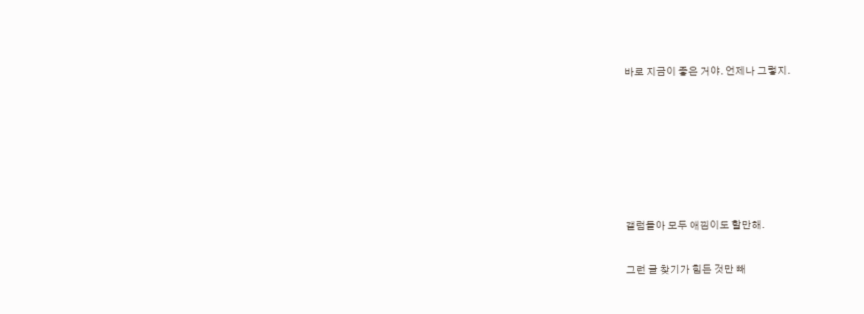바로 지금이 좋은 거야. 언제나 그렇지.






갤럼들아 모두 애낌이도 할만해.

그런 글 찾기가 힘든 것만 빼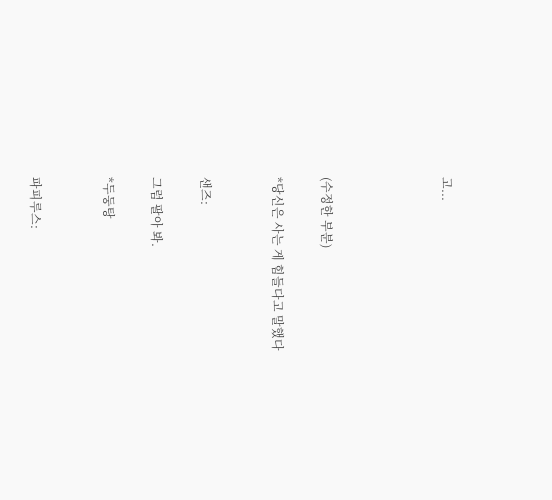고...




(수정한 부분)

*당신은 사는 게 힘들다고 말했다


샌즈:

그럼 팔아 봐.

*두둥탕


파피루스: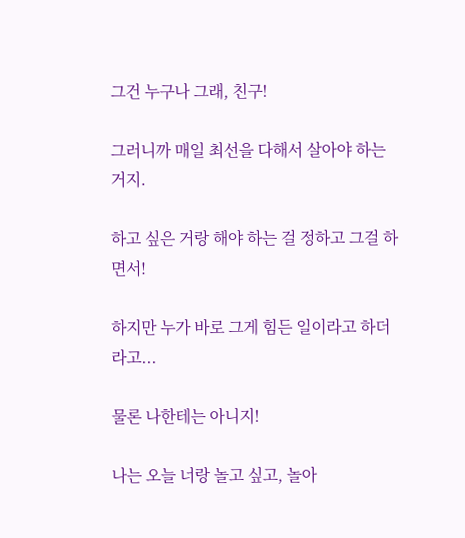그건 누구나 그래, 친구!

그러니까 매일 최선을 다해서 살아야 하는 거지.

하고 싶은 거랑 해야 하는 걸 정하고 그걸 하면서!

하지만 누가 바로 그게 힘든 일이라고 하더라고...

물론 나한테는 아니지!

나는 오늘 너랑 놀고 싶고, 놀아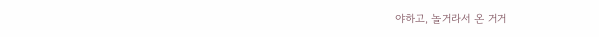야하고, 놀거라서 온 거거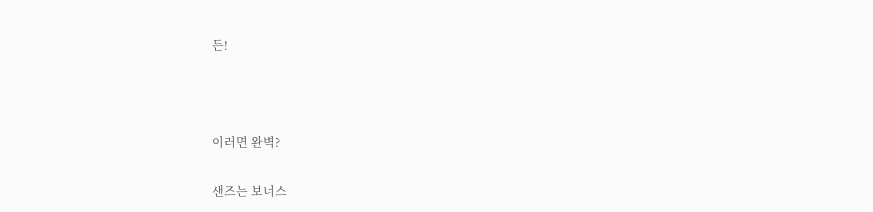든!



이러면 완벽?

샌즈는 보너스